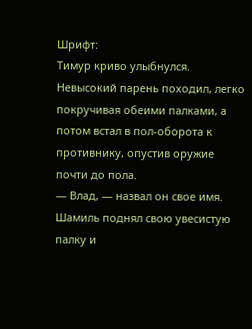Шрифт:
Тимур криво улыбнулся.
Невысокий парень походил, легко покручивая обеими палками, а потом встал в пол-оборота к противнику, опустив оружие почти до пола.
— Влад, — назвал он свое имя.
Шамиль поднял свою увесистую палку и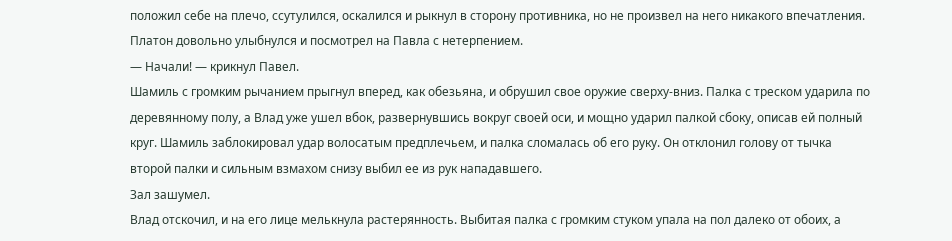положил себе на плечо, ссутулился, оскалился и рыкнул в сторону противника, но не произвел на него никакого впечатления. Платон довольно улыбнулся и посмотрел на Павла с нетерпением.
— Начали! — крикнул Павел.
Шамиль с громким рычанием прыгнул вперед, как обезьяна, и обрушил свое оружие сверху-вниз. Палка с треском ударила по деревянному полу, а Влад уже ушел вбок, развернувшись вокруг своей оси, и мощно ударил палкой сбоку, описав ей полный круг. Шамиль заблокировал удар волосатым предплечьем, и палка сломалась об его руку. Он отклонил голову от тычка второй палки и сильным взмахом снизу выбил ее из рук нападавшего.
Зал зашумел.
Влад отскочил, и на его лице мелькнула растерянность. Выбитая палка с громким стуком упала на пол далеко от обоих, а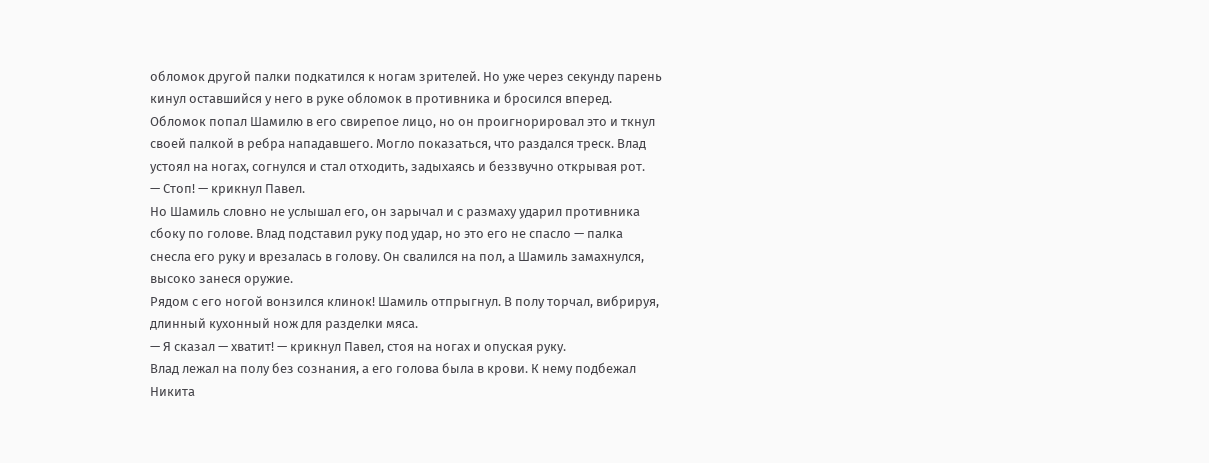обломок другой палки подкатился к ногам зрителей. Но уже через секунду парень кинул оставшийся у него в руке обломок в противника и бросился вперед. Обломок попал Шамилю в его свирепое лицо, но он проигнорировал это и ткнул своей палкой в ребра нападавшего. Могло показаться, что раздался треск. Влад устоял на ногах, согнулся и стал отходить, задыхаясь и беззвучно открывая рот.
— Стоп! — крикнул Павел.
Но Шамиль словно не услышал его, он зарычал и с размаху ударил противника сбоку по голове. Влад подставил руку под удар, но это его не спасло — палка снесла его руку и врезалась в голову. Он свалился на пол, а Шамиль замахнулся, высоко занеся оружие.
Рядом с его ногой вонзился клинок! Шамиль отпрыгнул. В полу торчал, вибрируя, длинный кухонный нож для разделки мяса.
— Я сказал — хватит! — крикнул Павел, стоя на ногах и опуская руку.
Влад лежал на полу без сознания, а его голова была в крови. К нему подбежал Никита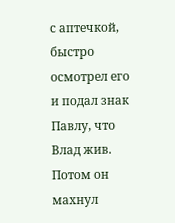с аптечкой, быстро осмотрел его и подал знак Павлу, что Влад жив. Потом он махнул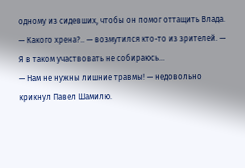одному из сидевших, чтобы он помог оттащить Влада.
— Какого хрена?.. — возмутился кто-то из зрителей. — Я в таком участвовать не собираюсь…
— Нам не нужны лишние травмы! — недовольно крикнул Павел Шамилю.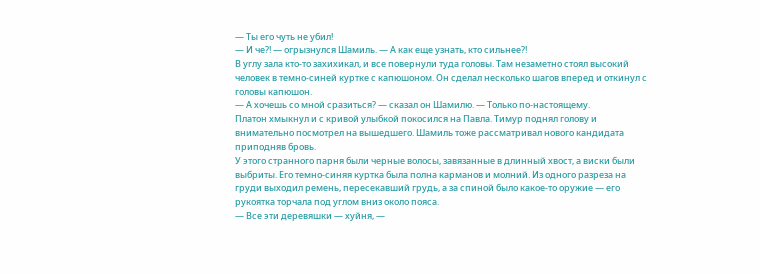— Ты его чуть не убил!
— И че?! — огрызнулся Шамиль. — А как еще узнать, кто сильнее?!
В углу зала кто-то захихикал, и все повернули туда головы. Там незаметно стоял высокий человек в темно-синей куртке с капюшоном. Он сделал несколько шагов вперед и откинул с головы капюшон.
— А хочешь со мной сразиться? — сказал он Шамилю. — Только по-настоящему.
Платон хмыкнул и с кривой улыбкой покосился на Павла. Тимур поднял голову и внимательно посмотрел на вышедшего. Шамиль тоже рассматривал нового кандидата приподняв бровь.
У этого странного парня были черные волосы, завязанные в длинный хвост, а виски были выбриты. Его темно-синяя куртка была полна карманов и молний. Из одного разреза на груди выходил ремень, пересекавший грудь, а за спиной было какое-то оружие — его рукоятка торчала под углом вниз около пояса.
— Все эти деревяшки — хуйня, —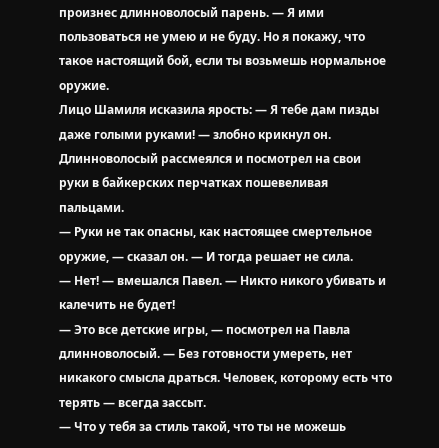произнес длинноволосый парень. — Я ими пользоваться не умею и не буду. Но я покажу, что такое настоящий бой, если ты возьмешь нормальное оружие.
Лицо Шамиля исказила ярость: — Я тебе дам пизды даже голыми руками! — злобно крикнул он.
Длинноволосый рассмеялся и посмотрел на свои руки в байкерских перчатках пошевеливая пальцами.
— Руки не так опасны, как настоящее смертельное оружие, — сказал он. — И тогда решает не сила.
— Нет! — вмешался Павел. — Никто никого убивать и калечить не будет!
— Это все детские игры, — посмотрел на Павла длинноволосый. — Без готовности умереть, нет никакого смысла драться. Человек, которому есть что терять — всегда зассыт.
— Что у тебя за стиль такой, что ты не можешь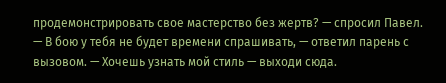продемонстрировать свое мастерство без жертв? — спросил Павел.
— В бою у тебя не будет времени спрашивать, — ответил парень с вызовом. — Хочешь узнать мой стиль — выходи сюда.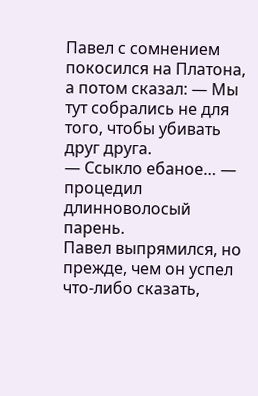Павел с сомнением покосился на Платона, а потом сказал: — Мы тут собрались не для того, чтобы убивать друг друга.
— Ссыкло ебаное… — процедил длинноволосый парень.
Павел выпрямился, но прежде, чем он успел что-либо сказать,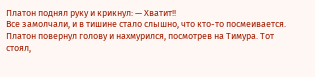Платон поднял руку и крикнул: — Хватит!!
Все замолчали, и в тишине стало слышно, что кто-то посмеивается. Платон повернул голову и нахмурился, посмотрев на Тимура. Тот стоял,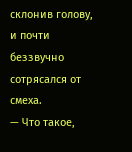склонив голову, и почти беззвучно сотрясался от смеха.
— Что такое,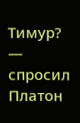Тимур? — спросил Платон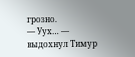грозно.
— Уух… — выдохнул Тимур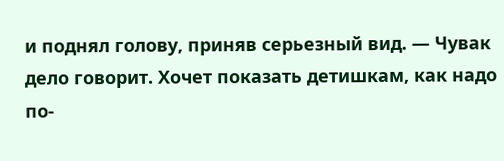и поднял голову, приняв серьезный вид. — Чувак дело говорит. Хочет показать детишкам, как надо по-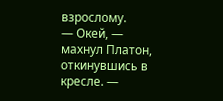взрослому.
— Окей, — махнул Платон, откинувшись в кресле. —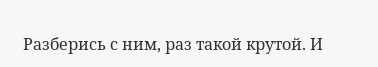Разберись с ним, раз такой крутой. И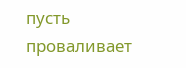пусть проваливает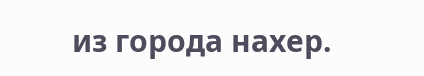из города нахер.